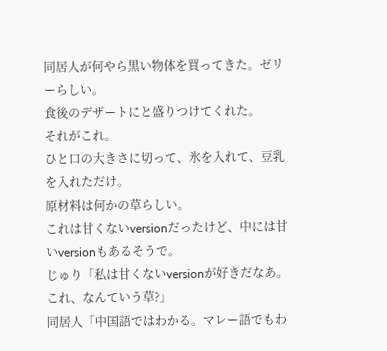同居人が何やら黒い物体を買ってきた。ゼリーらしい。
食後のデザートにと盛りつけてくれた。
それがこれ。
ひと口の大きさに切って、氷を入れて、豆乳を入れただけ。
原材料は何かの草らしい。
これは甘くないversionだったけど、中には甘いversionもあるそうで。
じゅり「私は甘くないversionが好きだなあ。これ、なんていう草?」
同居人「中国語ではわかる。マレー語でもわ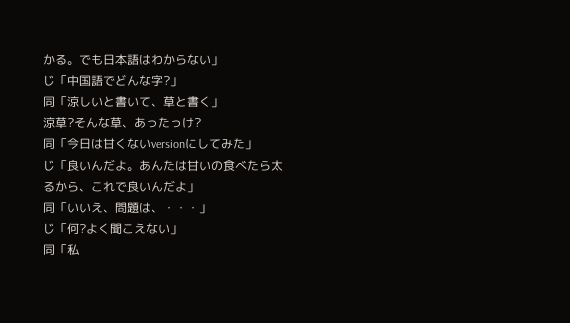かる。でも日本語はわからない」
じ「中国語でどんな字?」
同「涼しいと書いて、草と書く」
涼草?そんな草、あったっけ?
同「今日は甘くないversionにしてみた」
じ「良いんだよ。あんたは甘いの食べたら太るから、これで良いんだよ」
同「いいえ、問題は、・・・」
じ「何?よく聞こえない」
同「私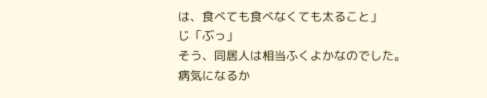は、食べても食べなくても太ること」
じ「ぶっ」
そう、同居人は相当ふくよかなのでした。
病気になるか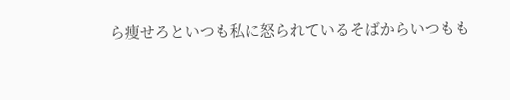ら痩せろといつも私に怒られているそばからいつもも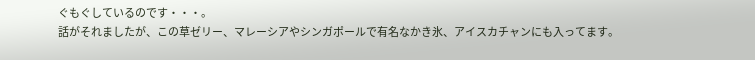ぐもぐしているのです・・・。
話がそれましたが、この草ゼリー、マレーシアやシンガポールで有名なかき氷、アイスカチャンにも入ってます。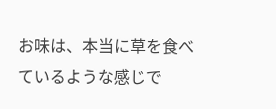お味は、本当に草を食べているような感じで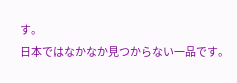す。
日本ではなかなか見つからない一品です。